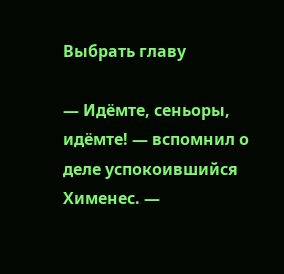Выбрать главу

— Идёмте, сеньоры, идёмте! — вспомнил о деле успокоившийся Хименес. —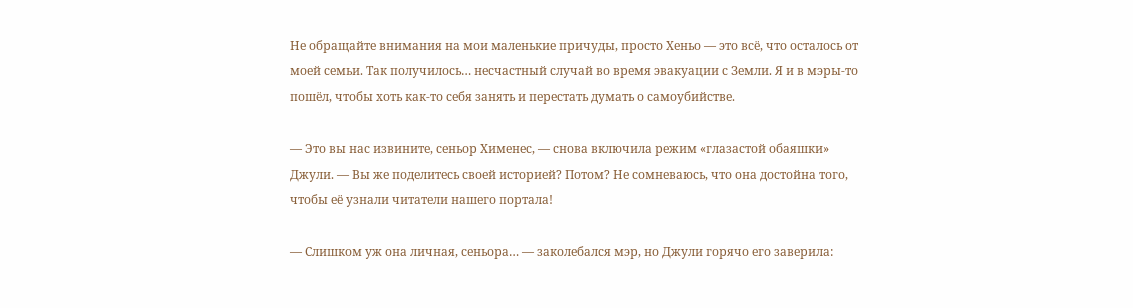Не обращайте внимания на мои маленькие причуды, просто Хеньо — это всё, что осталось от моей семьи. Так получилось… несчастный случай во время эвакуации с Земли. Я и в мэры-то пошёл, чтобы хоть как-то себя занять и перестать думать о самоубийстве.

— Это вы нас извините, сеньор Хименес, — снова включила режим «глазастой обаяшки» Джули. — Вы же поделитесь своей историей? Потом? Не сомневаюсь, что она достойна того, чтобы её узнали читатели нашего портала!

— Слишком уж она личная, сеньора… — заколебался мэр, но Джули горячо его заверила: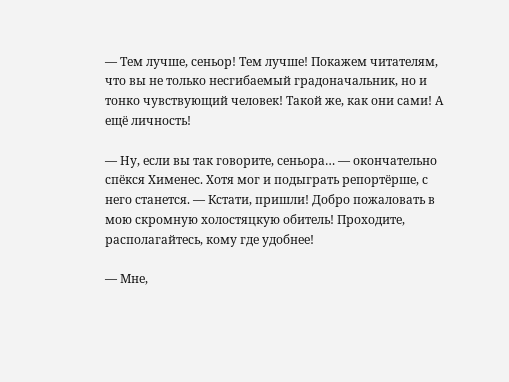— Тем лучше, сеньор! Тем лучше! Покажем читателям, что вы не только несгибаемый градоначальник, но и тонко чувствующий человек! Такой же, как они сами! А ещё личность!

— Ну, если вы так говорите, сеньора… — окончательно спёкся Хименес. Хотя мог и подыграть репортёрше, с него станется. — Кстати, пришли! Добро пожаловать в мою скромную холостяцкую обитель! Проходите, располагайтесь, кому где удобнее!

— Мне,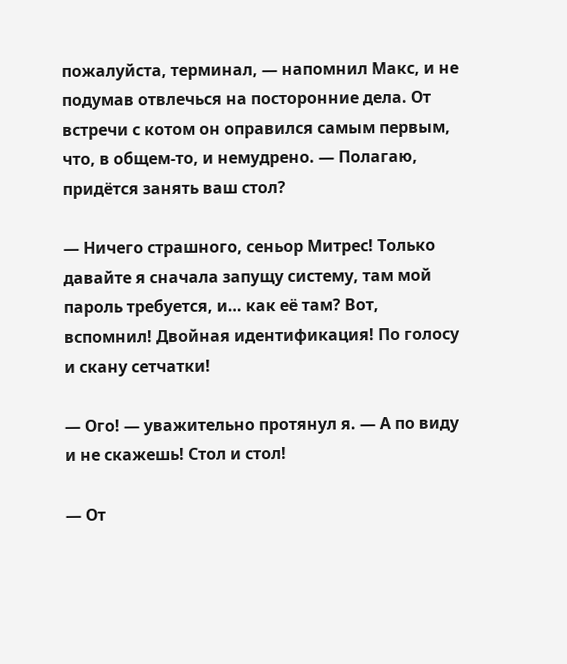пожалуйста, терминал, — напомнил Макс, и не подумав отвлечься на посторонние дела. От встречи с котом он оправился самым первым, что, в общем-то, и немудрено. — Полагаю, придётся занять ваш стол?

— Ничего страшного, сеньор Митрес! Только давайте я сначала запущу систему, там мой пароль требуется, и… как её там? Вот, вспомнил! Двойная идентификация! По голосу и скану сетчатки!

— Ого! — уважительно протянул я. — А по виду и не скажешь! Стол и стол!

— От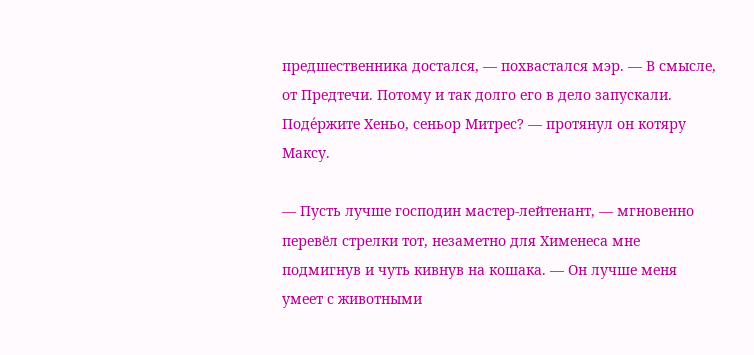предшественника достался, — похвастался мэр. — В смысле, от Предтечи. Потому и так долго его в дело запускали. Поде́ржите Хеньо, сеньор Митрес? — протянул он котяру Максу.

— Пусть лучше господин мастер-лейтенант, — мгновенно перевёл стрелки тот, незаметно для Хименеса мне подмигнув и чуть кивнув на кошака. — Он лучше меня умеет с животными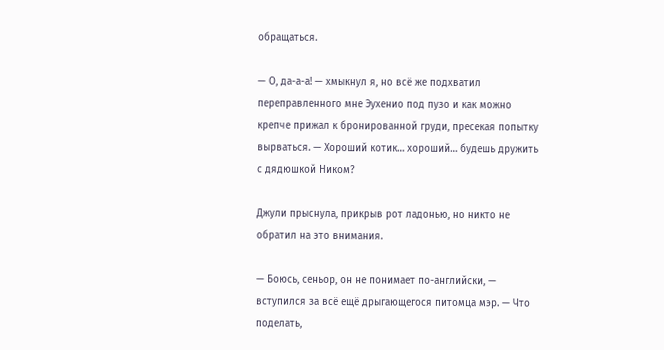обращаться.

— О, да-а-а! — хмыкнул я, но всё же подхватил переправленного мне Эухенио под пузо и как можно крепче прижал к бронированной груди, пресекая попытку вырваться. — Хороший котик… хороший… будешь дружить с дядюшкой Ником?

Джули прыснула, прикрыв рот ладонью, но никто не обратил на это внимания.

— Боюсь, сеньор, он не понимает по-английски, — вступился за всё ещё дрыгающегося питомца мэр. — Что поделать,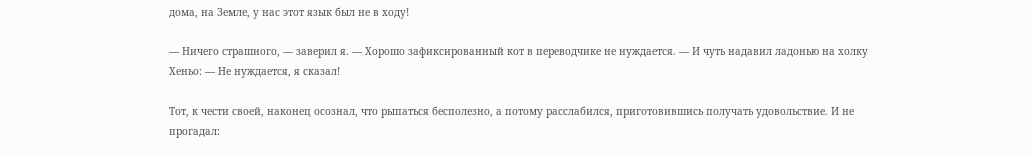дома, на Земле, у нас этот язык был не в ходу!

— Ничего страшного, — заверил я. — Хорошо зафиксированный кот в переводчике не нуждается. — И чуть надавил ладонью на холку Хеньо: — Не нуждается, я сказал!

Тот, к чести своей, наконец осознал, что рыпаться бесполезно, а потому расслабился, приготовившись получать удовольствие. И не прогадал: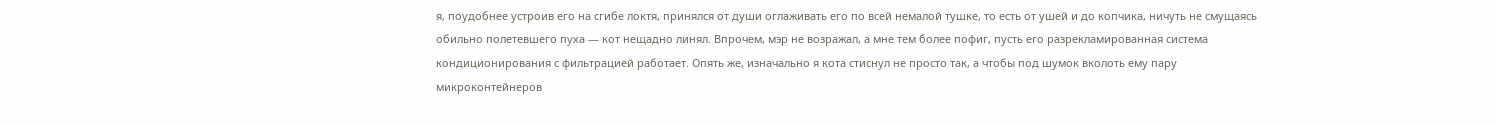я, поудобнее устроив его на сгибе локтя, принялся от души оглаживать его по всей немалой тушке, то есть от ушей и до копчика, ничуть не смущаясь обильно полетевшего пуха — кот нещадно линял. Впрочем, мэр не возражал, а мне тем более пофиг, пусть его разрекламированная система кондиционирования с фильтрацией работает. Опять же, изначально я кота стиснул не просто так, а чтобы под шумок вколоть ему пару микроконтейнеров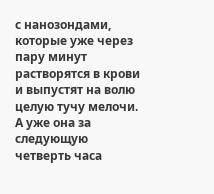с нанозондами, которые уже через пару минут растворятся в крови и выпустят на волю целую тучу мелочи. А уже она за следующую четверть часа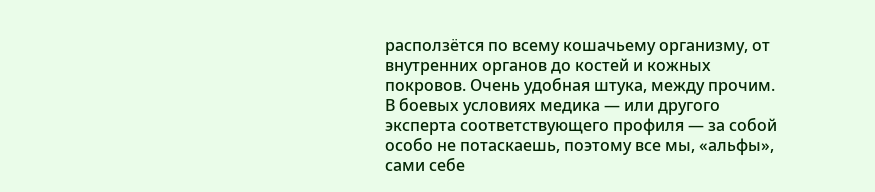расползётся по всему кошачьему организму, от внутренних органов до костей и кожных покровов. Очень удобная штука, между прочим. В боевых условиях медика — или другого эксперта соответствующего профиля — за собой особо не потаскаешь, поэтому все мы, «альфы», сами себе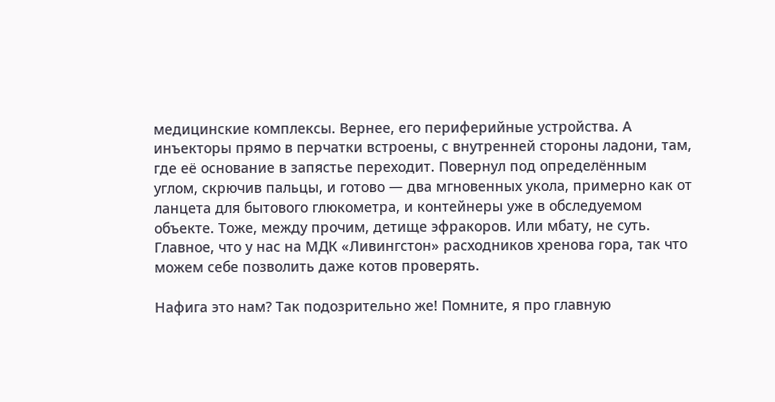медицинские комплексы. Вернее, его периферийные устройства. А инъекторы прямо в перчатки встроены, с внутренней стороны ладони, там, где её основание в запястье переходит. Повернул под определённым углом, скрючив пальцы, и готово — два мгновенных укола, примерно как от ланцета для бытового глюкометра, и контейнеры уже в обследуемом объекте. Тоже, между прочим, детище эфракоров. Или мбату, не суть. Главное, что у нас на МДК «Ливингстон» расходников хренова гора, так что можем себе позволить даже котов проверять.

Нафига это нам? Так подозрительно же! Помните, я про главную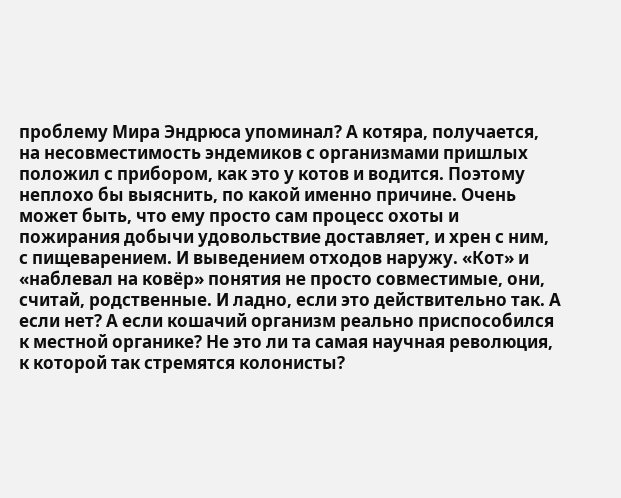проблему Мира Эндрюса упоминал? А котяра, получается, на несовместимость эндемиков с организмами пришлых положил с прибором, как это у котов и водится. Поэтому неплохо бы выяснить, по какой именно причине. Очень может быть, что ему просто сам процесс охоты и пожирания добычи удовольствие доставляет, и хрен с ним, с пищеварением. И выведением отходов наружу. «Кот» и «наблевал на ковёр» понятия не просто совместимые, они, считай, родственные. И ладно, если это действительно так. А если нет? А если кошачий организм реально приспособился к местной органике? Не это ли та самая научная революция, к которой так стремятся колонисты?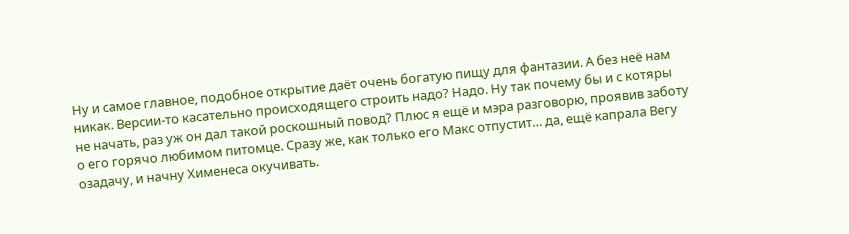Ну и самое главное, подобное открытие даёт очень богатую пищу для фантазии. А без неё нам никак. Версии-то касательно происходящего строить надо? Надо. Ну так почему бы и с котяры не начать, раз уж он дал такой роскошный повод? Плюс я ещё и мэра разговорю, проявив заботу о его горячо любимом питомце. Сразу же, как только его Макс отпустит… да, ещё капрала Вегу озадачу, и начну Хименеса окучивать.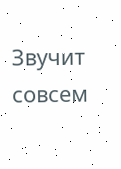Звучит совсем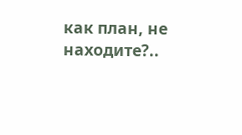как план, не находите?..